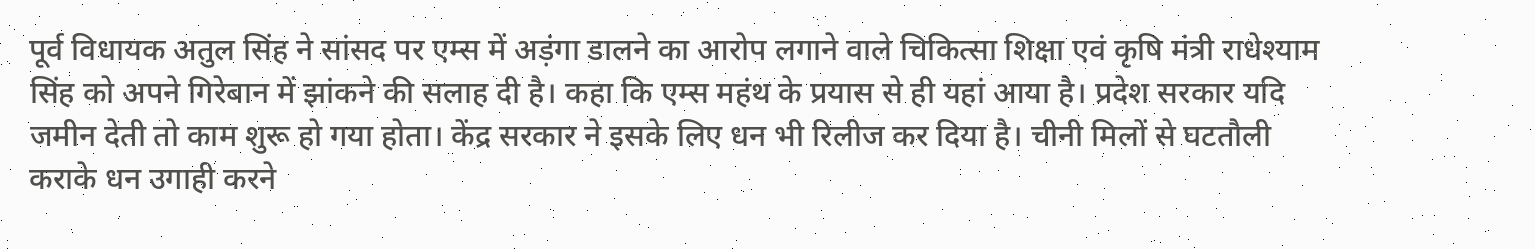पूर्व विधायक अतुल सिंह ने सांसद पर एम्स में अड़ंगा डालने का आरोप लगाने वाले चिकित्सा शिक्षा एवं कृषि मंत्री राधेश्याम सिंह को अपने गिरेबान में झांकने की सलाह दी है। कहा कि एम्स महंथ के प्रयास से ही यहां आया है। प्रदेश सरकार यदि जमीन देती तो काम शुरू हो गया होता। केंद्र सरकार ने इसके लिए धन भी रिलीज कर दिया है। चीनी मिलों से घटतौली कराके धन उगाही करने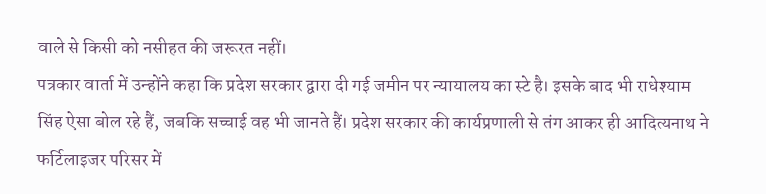वाले से किसी को नसीहत की जरूरत नहीं।
पत्रकार वार्ता में उन्होंने कहा कि प्रदेश सरकार द्वारा दी गई जमीन पर न्यायालय का स्टे है। इसके बाद भी राधेश्याम सिंह ऐसा बोल रहे हैं, जबकि सच्चाई वह भी जानते हैं। प्रदेश सरकार की कार्यप्रणाली से तंग आकर ही आदित्यनाथ ने फर्टिलाइजर परिसर में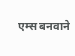एम्स बनवाने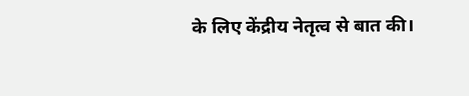के लिए केंद्रीय नेतृत्व से बात की।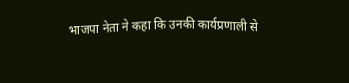भाजपा नेता ने कहा कि उनकी कार्यप्रणाली से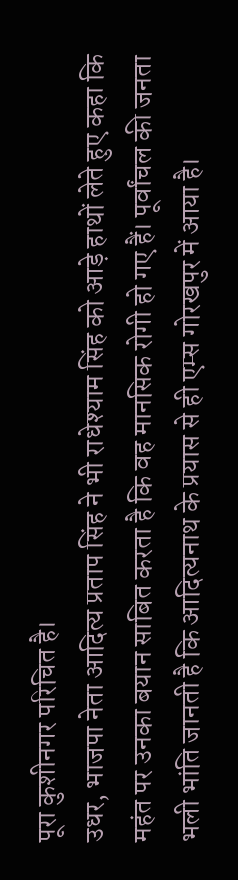पूरा कुशीनगर परिचित है।
उधर, भाजपा नेता आदित्य प्रताप सिंह ने भी राधेश्याम सिंह को आड़े हाथों लेते हुए कहा कि महंत पर उनका बयान साबित करता है कि वह मानसिक रोगी हो गए हैं। पूर्वांचल की जनता भली भांति जानती है कि आदित्यनाथ के प्रयास से ही एम्स गोरखपुर में आया है।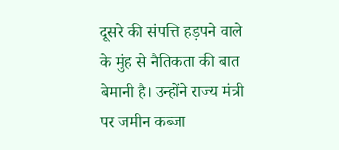दूसरे की संपत्ति हड़पने वाले के मुंह से नैतिकता की बात बेमानी है। उन्होंने राज्य मंत्री पर जमीन कब्जा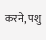करने, पशु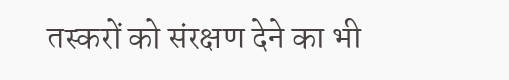तस्करों को संरक्षण देने का भी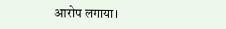आरोप लगाया।